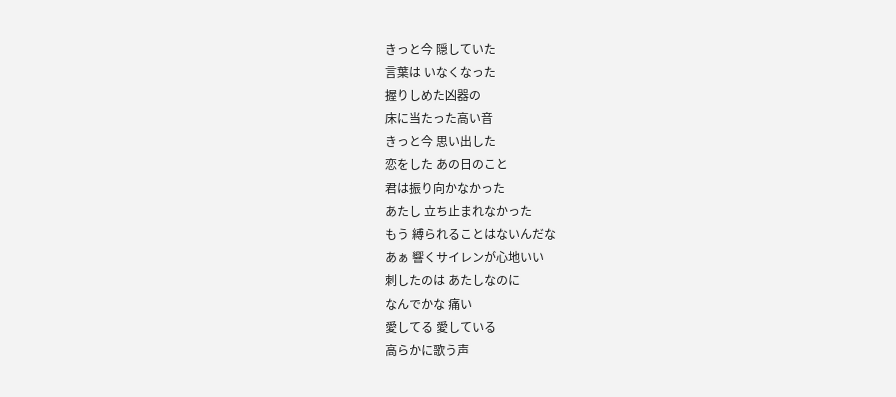きっと今 隠していた
言葉は いなくなった
握りしめた凶器の
床に当たった高い音
きっと今 思い出した
恋をした あの日のこと
君は振り向かなかった
あたし 立ち止まれなかった
もう 縛られることはないんだな
あぁ 響くサイレンが心地いい
刺したのは あたしなのに
なんでかな 痛い
愛してる 愛している
高らかに歌う声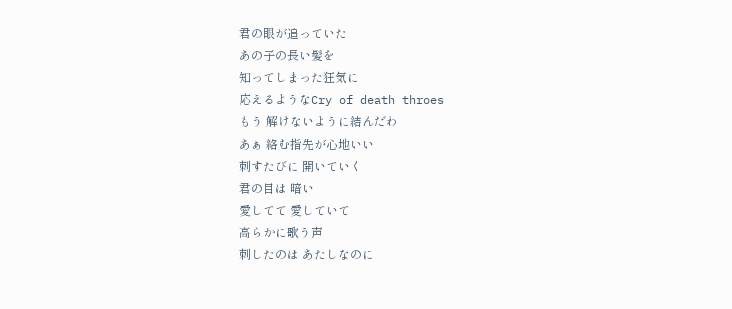君の眼が追っていた
あの子の長い髪を
知ってしまった狂気に
応えるようなCry of death throes
もう 解けないように結んだわ
あぁ 絡む指先が心地いい
刺すたびに 開いていく
君の目は 暗い
愛してて 愛していて
高らかに歌う声
刺したのは あたしなのに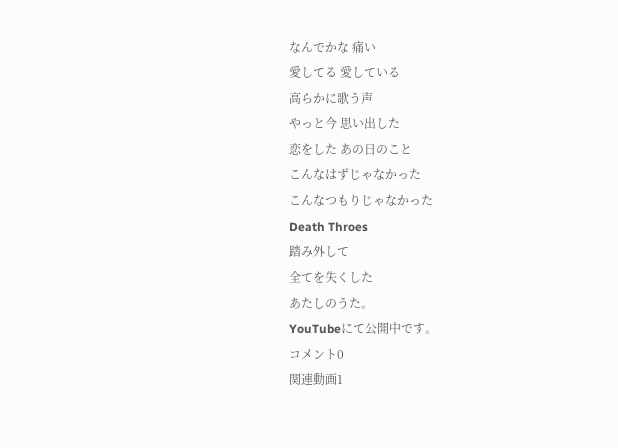なんでかな 痛い
愛してる 愛している
高らかに歌う声
やっと今 思い出した
恋をした あの日のこと
こんなはずじゃなかった
こんなつもりじゃなかった
Death Throes
踏み外して
全てを失くした
あたしのうた。
YouTubeにて公開中です。
コメント0
関連動画1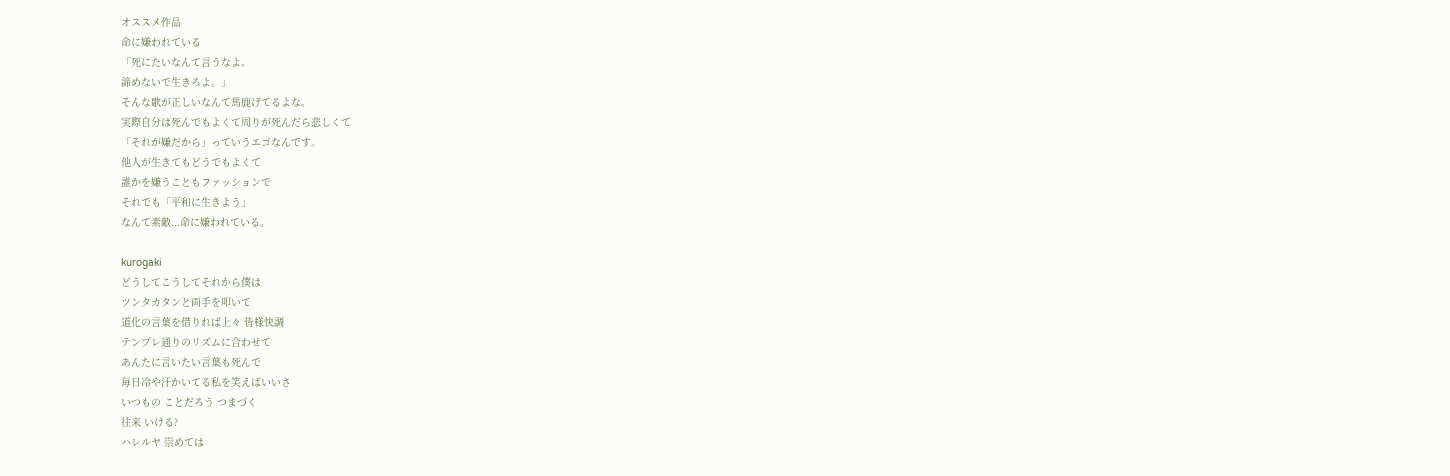オススメ作品
命に嫌われている
「死にたいなんて言うなよ。
諦めないで生きろよ。」
そんな歌が正しいなんて馬鹿げてるよな。
実際自分は死んでもよくて周りが死んだら悲しくて
「それが嫌だから」っていうエゴなんです。
他人が生きてもどうでもよくて
誰かを嫌うこともファッションで
それでも「平和に生きよう」
なんて素敵...命に嫌われている。

kurogaki
どうしてこうしてそれから僕は
ツンタカタンと両手を叩いて
道化の言葉を借りれば上々 皆様快調
テンプレ通りのリズムに合わせて
あんたに言いたい言葉も死んで
毎日冷や汗かいてる私を笑えばいいさ
いつもの ことだろう つまづく
往来 いける?
ハレルヤ 崇めては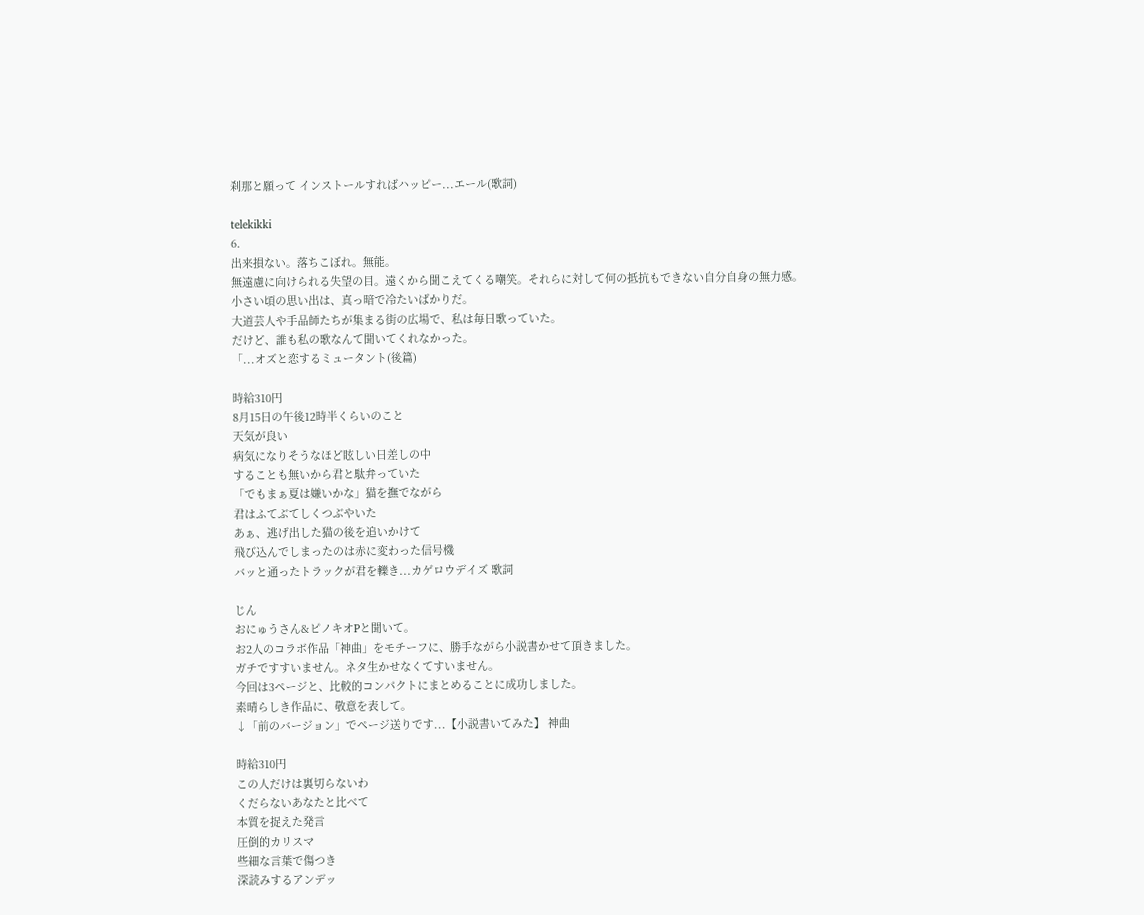刹那と願って インストールすればハッピー...エール(歌詞)

telekikki
6.
出来損ない。落ちこぼれ。無能。
無遠慮に向けられる失望の目。遠くから聞こえてくる嘲笑。それらに対して何の抵抗もできない自分自身の無力感。
小さい頃の思い出は、真っ暗で冷たいばかりだ。
大道芸人や手品師たちが集まる街の広場で、私は毎日歌っていた。
だけど、誰も私の歌なんて聞いてくれなかった。
「...オズと恋するミュータント(後篇)

時給310円
8月15日の午後12時半くらいのこと
天気が良い
病気になりそうなほど眩しい日差しの中
することも無いから君と駄弁っていた
「でもまぁ夏は嫌いかな」猫を撫でながら
君はふてぶてしくつぶやいた
あぁ、逃げ出した猫の後を追いかけて
飛び込んでしまったのは赤に変わった信号機
バッと通ったトラックが君を轢き...カゲロウデイズ 歌詞

じん
おにゅうさん&ピノキオPと聞いて。
お2人のコラボ作品「神曲」をモチーフに、勝手ながら小説書かせて頂きました。
ガチですすいません。ネタ生かせなくてすいません。
今回は3ページと、比較的コンパクトにまとめることに成功しました。
素晴らしき作品に、敬意を表して。
↓「前のバージョン」でページ送りです...【小説書いてみた】 神曲

時給310円
この人だけは裏切らないわ
くだらないあなたと比べて
本質を捉えた発言
圧倒的カリスマ
些細な言葉で傷つき
深読みするアンデッ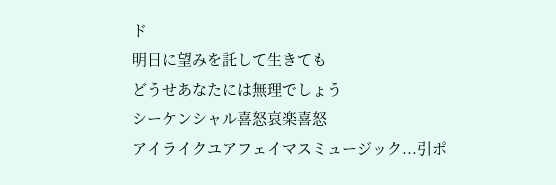ド
明日に望みを託して生きても
どうせあなたには無理でしょう
シーケンシャル喜怒哀楽喜怒
アイライクユアフェイマスミュージック...引ポ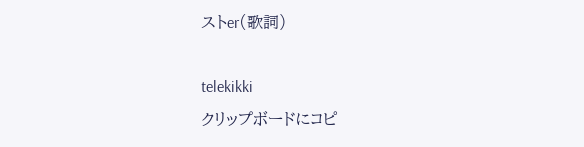ストer(歌詞)

telekikki
クリップボードにコピ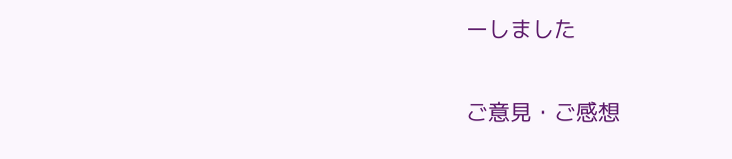ーしました

ご意見・ご感想